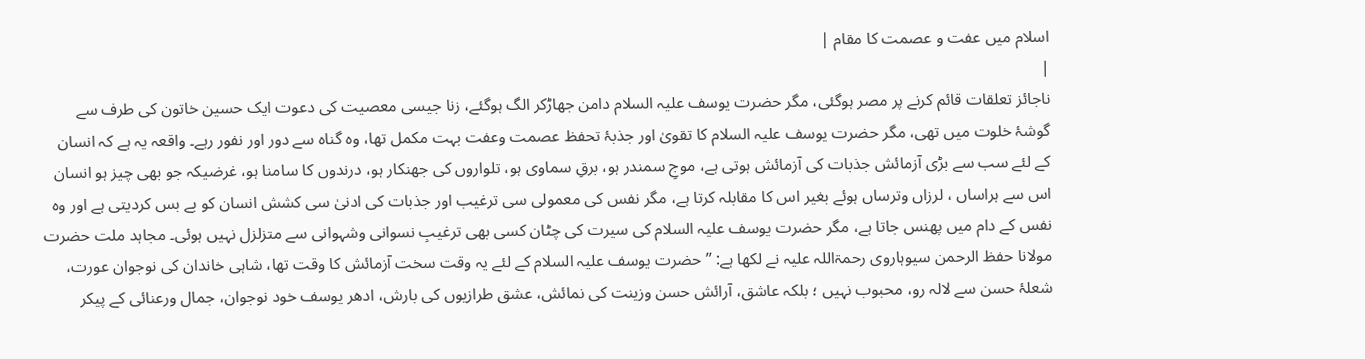اسلام میں عفت و عصمت کا مقام |
|
ناجائز تعلقات قائم کرنے پر مصر ہوگئی، مگر حضرت یوسف علیہ السلام دامن جھاڑکر الگ ہوگئے، زنا جیسی معصیت کی دعوت ایک حسین خاتون کی طرف سے گوشۂ خلوت میں تھی، مگر حضرت یوسف علیہ السلام کا تقویٰ اور جذبۂ تحفظ عصمت وعفت بہت مکمل تھا، وہ گناہ سے دور اور نفور رہے۔ واقعہ یہ ہے کہ انسان کے لئے سب سے بڑی آزمائش جذبات کی آزمائش ہوتی ہے، موجِ سمندر ہو، برقِ سماوی ہو، تلواروں کی جھنکار ہو، درندوں کا سامنا ہو، غرضیکہ جو بھی چیز ہو انسان اس سے ہراساں ، لرزاں وترساں ہوئے بغیر اس کا مقابلہ کرتا ہے، مگر نفس کی معمولی سی ترغیب اور جذبات کی ادنیٰ سی کشش انسان کو بے بس کردیتی ہے اور وہ نفس کے دام میں پھنس جاتا ہے، مگر حضرت یوسف علیہ السلام کی سیرت کی چٹان کسی بھی ترغیبِ نسوانی وشہوانی سے متزلزل نہیں ہوئی۔ مجاہد ملت حضرت مولانا حفظ الرحمن سیوہاروی رحمۃاللہ علیہ نے لکھا ہے: ’’حضرت یوسف علیہ السلام کے لئے یہ وقت سخت آزمائش کا وقت تھا، شاہی خاندان کی نوجوان عورت، شعلۂ حسن سے لالہ رو، محبوب نہیں ؛ بلکہ عاشق، آرائش حسن وزینت کی نمائش، عشق طرازیوں کی بارش، ادھر یوسف خود نوجوان، جمال ورعنائی کے پیکر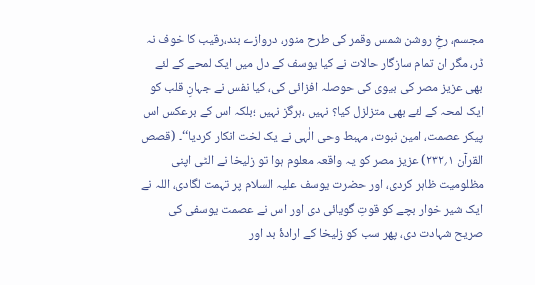مجسم، رخِ روشن شمس وقمر کی طرح منور، دروازے بند،رقیب کا خوف نہ ڈر، مگر ان تمام سازگار حالات نے کیا یوسف کے دل میں ایک لمحے کے لئے بھی عزیز مصر کی بیوی کی حوصلہ افزائی کی، کیا نفس نے جہانِ قلب کو ایک لمحہ کے لئے بھی متزلزل کیا؟ نہیں ،ہرگز نہیں ؛بلکہ اس کے برعکس اس پیکر عصمت، امین نبوت، مہبط وحی الٰہی نے یک لخت انکار کردیا‘‘۔ (قصص القرآن ۱؍۲۳۲) عزیز مصر کو یہ واقعہ معلوم ہوا تو زلیخا نے الٹی اپنی مظلومیت ظاہر کردی، اور حضرت یوسف علیہ السلام پر تہمت لگادی، اللہ نے ایک شیر خوار بچے کو قوتِ گویائی دی اور اس نے عصمت یوسفی کی صریح شہادت دی، پھر سب کو زلیخا کے ارادۂ بد اور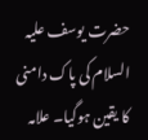حضرت یوسف علیہ السلام کی پاک دامنی کا یقین ہوگیا۔ علامہ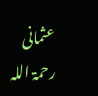عثمانی رحمۃ اللہ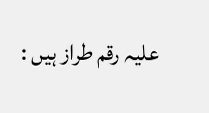علیہ رقم طراز ہیں :